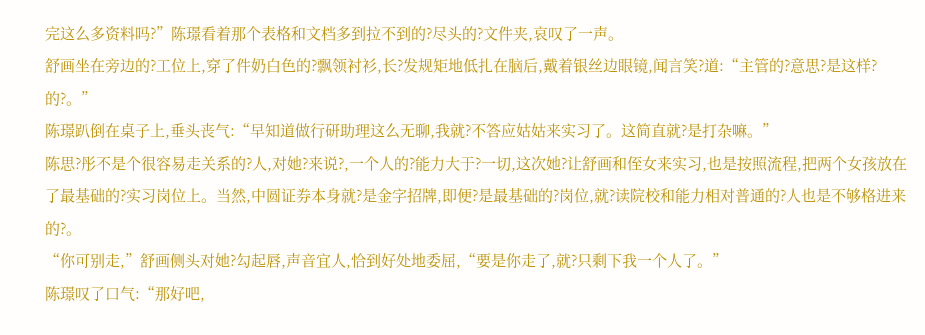完这么多资料吗?”陈璟看着那个表格和文档多到拉不到的?尽头的?文件夹,哀叹了一声。
舒画坐在旁边的?工位上,穿了件奶白色的?飘领衬衫,长?发规矩地低扎在脑后,戴着银丝边眼镜,闻言笑?道:“主管的?意思?是这样?的?。”
陈璟趴倒在桌子上,垂头丧气:“早知道做行研助理这么无聊,我就?不答应姑姑来实习了。这简直就?是打杂嘛。”
陈思?彤不是个很容易走关系的?人,对她?来说?,一个人的?能力大于?一切,这次她?让舒画和侄女来实习,也是按照流程,把两个女孩放在了最基础的?实习岗位上。当然,中圆证券本身就?是金字招牌,即便?是最基础的?岗位,就?读院校和能力相对普通的?人也是不够格进来的?。
“你可别走,”舒画侧头对她?勾起唇,声音宜人,恰到好处地委屈,“要是你走了,就?只剩下我一个人了。”
陈璟叹了口气:“那好吧,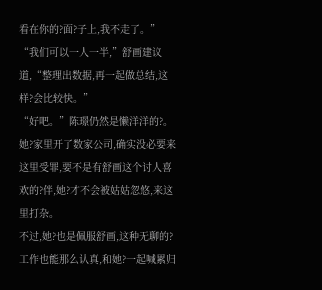看在你的?面?子上,我不走了。”
“我们可以一人一半,”舒画建议道,“整理出数据,再一起做总结,这样?会比较快。”
“好吧。”陈璟仍然是懒洋洋的?。她?家里开了数家公司,确实没必要来这里受罪,要不是有舒画这个讨人喜欢的?伴,她?才不会被姑姑忽悠,来这里打杂。
不过,她?也是佩服舒画,这种无聊的?工作也能那么认真,和她?一起喊累归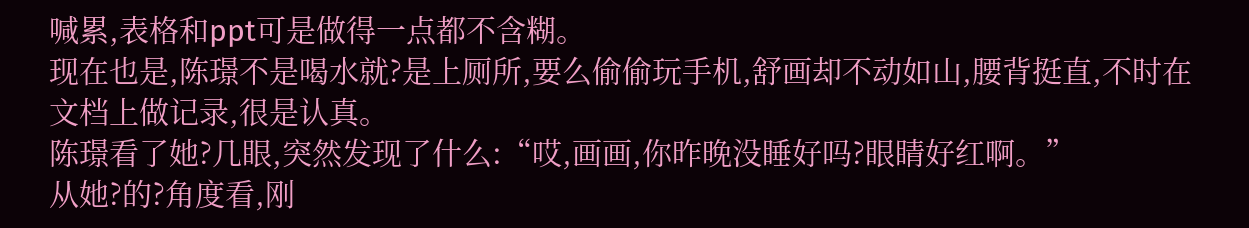喊累,表格和ppt可是做得一点都不含糊。
现在也是,陈璟不是喝水就?是上厕所,要么偷偷玩手机,舒画却不动如山,腰背挺直,不时在文档上做记录,很是认真。
陈璟看了她?几眼,突然发现了什么:“哎,画画,你昨晚没睡好吗?眼睛好红啊。”
从她?的?角度看,刚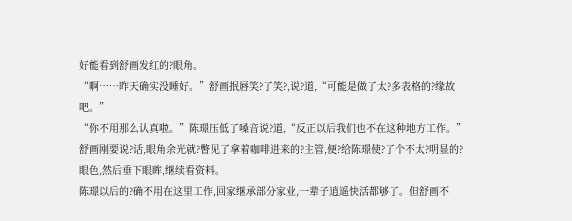好能看到舒画发红的?眼角。
“啊……昨天确实没睡好。”舒画抿唇笑?了笑?,说?道,“可能是做了太?多表格的?缘故吧。”
“你不用那么认真啦。”陈璟压低了嗓音说?道,“反正以后我们也不在这种地方工作。”
舒画刚要说?话,眼角余光就?瞥见了拿着咖啡进来的?主管,便?给陈璟使?了个不太?明显的?眼色,然后垂下眼眸,继续看资料。
陈璟以后的?确不用在这里工作,回家继承部分家业,一辈子逍遥快活都够了。但舒画不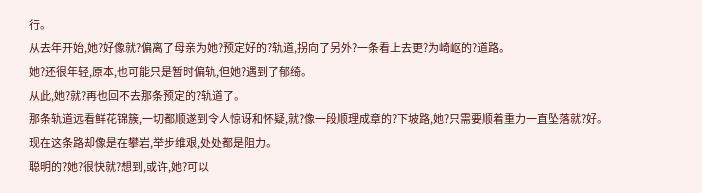行。
从去年开始,她?好像就?偏离了母亲为她?预定好的?轨道,拐向了另外?一条看上去更?为崎岖的?道路。
她?还很年轻,原本,也可能只是暂时偏轨,但她?遇到了郁绮。
从此,她?就?再也回不去那条预定的?轨道了。
那条轨道远看鲜花锦簇,一切都顺遂到令人惊讶和怀疑,就?像一段顺理成章的?下坡路,她?只需要顺着重力一直坠落就?好。
现在这条路却像是在攀岩,举步维艰,处处都是阻力。
聪明的?她?很快就?想到,或许,她?可以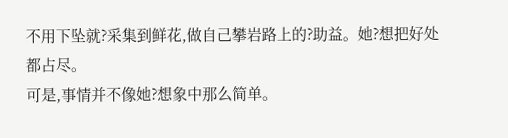不用下坠就?采集到鲜花,做自己攀岩路上的?助益。她?想把好处都占尽。
可是,事情并不像她?想象中那么简单。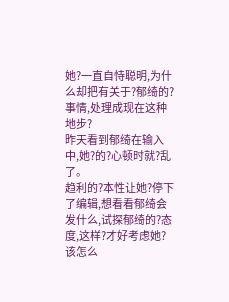她?一直自恃聪明,为什么却把有关于?郁绮的?事情,处理成现在这种地步?
昨天看到郁绮在输入中,她?的?心顿时就?乱了。
趋利的?本性让她?停下了编辑,想看看郁绮会发什么,试探郁绮的?态度,这样?才好考虑她?该怎么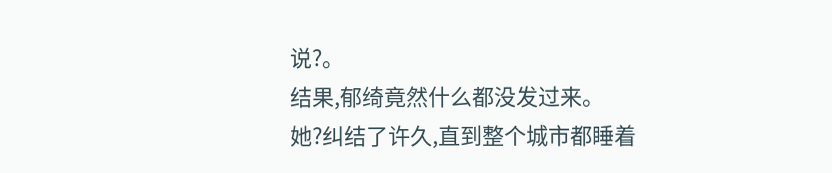说?。
结果,郁绮竟然什么都没发过来。
她?纠结了许久,直到整个城市都睡着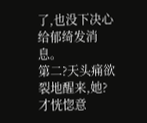了,也没下决心给郁绮发消息。
第二?天头痛欲裂地醒来,她?才恍惚意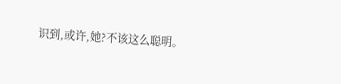识到,或许,她?不该这么聪明。